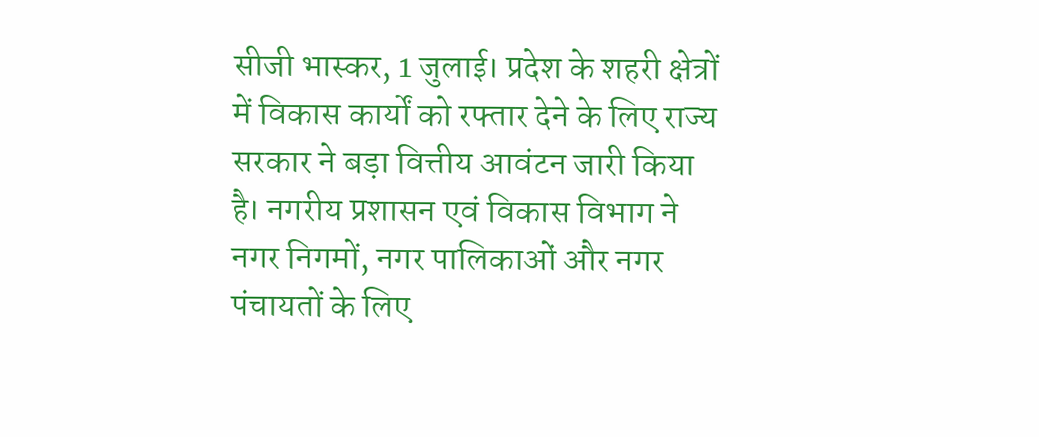सीजी भास्कर, 1 जुलाई। प्रदेश के शहरी क्षेत्रों में विकास कार्यों को रफ्तार देने के लिए राज्य सरकार ने बड़ा वित्तीय आवंटन जारी किया है। नगरीय प्रशासन एवं विकास विभाग ने नगर निगमों, नगर पालिकाओं और नगर पंचायतों के लिए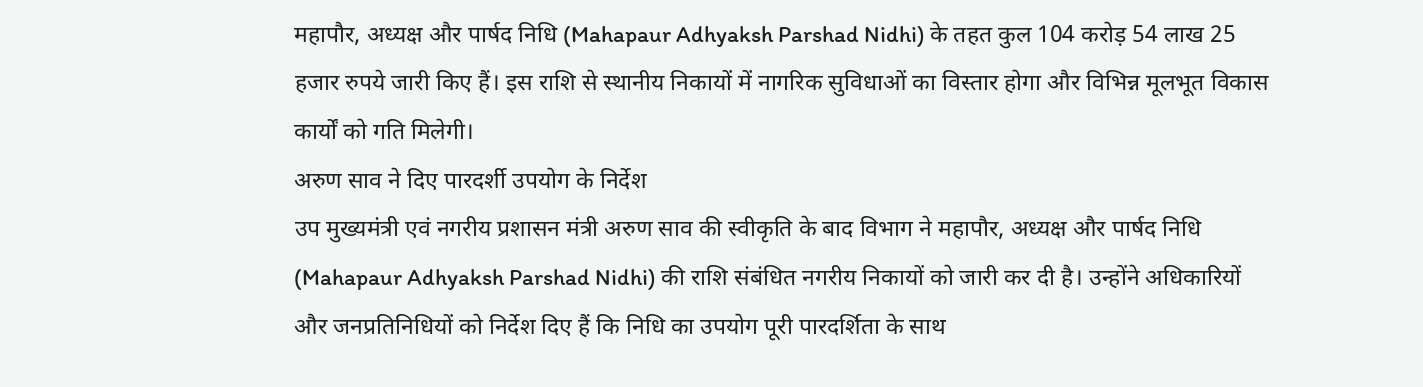महापौर, अध्यक्ष और पार्षद निधि (Mahapaur Adhyaksh Parshad Nidhi) के तहत कुल 104 करोड़ 54 लाख 25 हजार रुपये जारी किए हैं। इस राशि से स्थानीय निकायों में नागरिक सुविधाओं का विस्तार होगा और विभिन्न मूलभूत विकास कार्यों को गति मिलेगी।
अरुण साव ने दिए पारदर्शी उपयोग के निर्देश
उप मुख्यमंत्री एवं नगरीय प्रशासन मंत्री अरुण साव की स्वीकृति के बाद विभाग ने महापौर, अध्यक्ष और पार्षद निधि (Mahapaur Adhyaksh Parshad Nidhi) की राशि संबंधित नगरीय निकायों को जारी कर दी है। उन्होंने अधिकारियों और जनप्रतिनिधियों को निर्देश दिए हैं कि निधि का उपयोग पूरी पारदर्शिता के साथ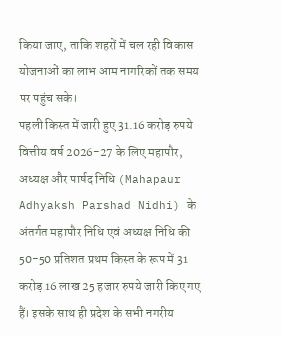किया जाए, ताकि शहरों में चल रही विकास योजनाओं का लाभ आम नागरिकों तक समय पर पहुंच सके।
पहली किस्त में जारी हुए 31.16 करोड़ रुपये
वित्तीय वर्ष 2026-27 के लिए महापौर, अध्यक्ष और पार्षद निधि (Mahapaur Adhyaksh Parshad Nidhi) के अंतर्गत महापौर निधि एवं अध्यक्ष निधि की 50-50 प्रतिशत प्रथम किस्त के रूप में 31 करोड़ 16 लाख 25 हजार रुपये जारी किए गए हैं। इसके साथ ही प्रदेश के सभी नगरीय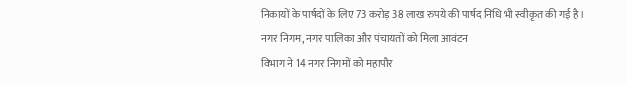निकायों के पार्षदों के लिए 73 करोड़ 38 लाख रुपये की पार्षद निधि भी स्वीकृत की गई है।
नगर निगम, नगर पालिका और पंचायतों को मिला आवंटन
विभाग ने 14 नगर निगमों को महापौर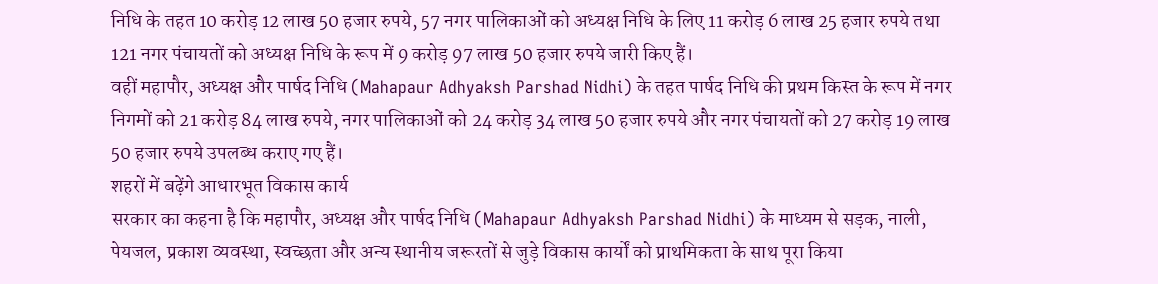निधि के तहत 10 करोड़ 12 लाख 50 हजार रुपये, 57 नगर पालिकाओं को अध्यक्ष निधि के लिए 11 करोड़ 6 लाख 25 हजार रुपये तथा 121 नगर पंचायतों को अध्यक्ष निधि के रूप में 9 करोड़ 97 लाख 50 हजार रुपये जारी किए हैं।
वहीं महापौर, अध्यक्ष और पार्षद निधि (Mahapaur Adhyaksh Parshad Nidhi) के तहत पार्षद निधि की प्रथम किस्त के रूप में नगर निगमों को 21 करोड़ 84 लाख रुपये, नगर पालिकाओं को 24 करोड़ 34 लाख 50 हजार रुपये और नगर पंचायतों को 27 करोड़ 19 लाख 50 हजार रुपये उपलब्ध कराए गए हैं।
शहरों में बढ़ेंगे आधारभूत विकास कार्य
सरकार का कहना है कि महापौर, अध्यक्ष और पार्षद निधि (Mahapaur Adhyaksh Parshad Nidhi) के माध्यम से सड़क, नाली, पेयजल, प्रकाश व्यवस्था, स्वच्छता और अन्य स्थानीय जरूरतों से जुड़े विकास कार्यों को प्राथमिकता के साथ पूरा किया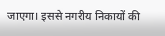जाएगा। इससे नगरीय निकायों की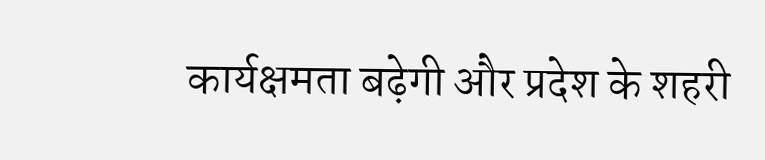कार्यक्षमता बढ़ेगी और प्रदेश के शहरी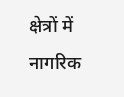क्षेत्रों में नागरिक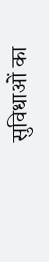सुविधाओं का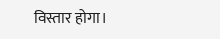विस्तार होगा।